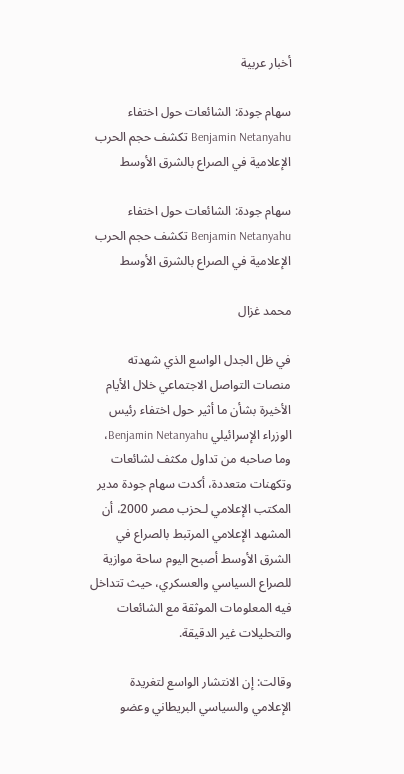أخبار عربية

سهام جودة: الشائعات حول اختفاء Benjamin Netanyahu تكشف حجم الحرب الإعلامية في الصراع بالشرق الأوسط

سهام جودة: الشائعات حول اختفاء Benjamin Netanyahu تكشف حجم الحرب الإعلامية في الصراع بالشرق الأوسط

محمد غزال

في ظل الجدل الواسع الذي شهدته منصات التواصل الاجتماعي خلال الأيام الأخيرة بشأن ما أثير حول اختفاء رئيس الوزراء الإسرائيلي Benjamin Netanyahu، وما صاحبه من تداول مكثف لشائعات وتكهنات متعددة، أكدت سهام جودة مدير المكتب الإعلامي لـحزب مصر 2000، أن المشهد الإعلامي المرتبط بالصراع في الشرق الأوسط أصبح اليوم ساحة موازية للصراع السياسي والعسكري، حيث تتداخل فيه المعلومات الموثقة مع الشائعات والتحليلات غير الدقيقة.

وقالت: إن الانتشار الواسع لتغريدة الإعلامي والسياسي البريطاني وعضو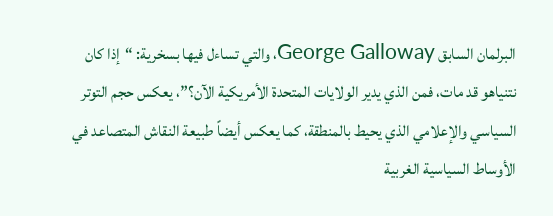البرلمان السابق George Galloway، والتي تساءل فيها بسخرية: “إذا كان نتنياهو قد مات، فمن الذي يدير الولايات المتحدة الأمريكية الآن؟”، يعكس حجم التوتر السياسي والإعلامي الذي يحيط بالمنطقة، كما يعكس أيضاً طبيعة النقاش المتصاعد في الأوساط السياسية الغربية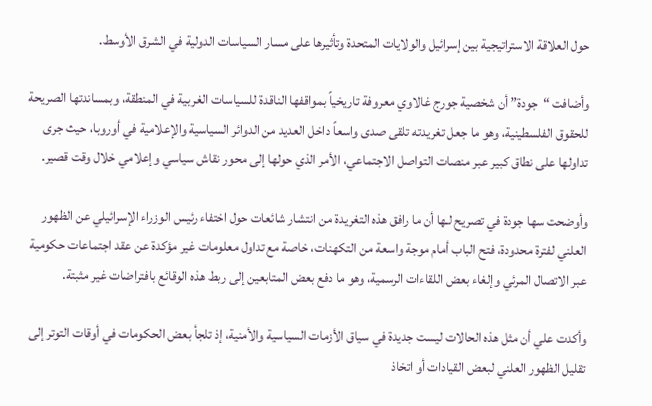حول العلاقة الاستراتيجية بين إسرائيل والولايات المتحدة وتأثيرها على مسار السياسات الدولية في الشرق الأوسط.

وأضافت “جودة” أن شخصية جورج غالاوي معروفة تاريخياً بمواقفها الناقدة للسياسات الغربية في المنطقة، وبمساندتها الصريحة للحقوق الفلسطينية، وهو ما جعل تغريدته تلقى صدى واسعاً داخل العديد من الدوائر السياسية والإعلامية في أوروبا، حيث جرى تداولها على نطاق كبير عبر منصات التواصل الاجتماعي، الأمر الذي حولها إلى محور نقاش سياسي وإعلامي خلال وقت قصير.

وأوضحت سها جودة في تصريح لـها أن ما رافق هذه التغريدة من انتشار شائعات حول اختفاء رئيس الوزراء الإسرائيلي عن الظهور العلني لفترة محدودة، فتح الباب أمام موجة واسعة من التكهنات، خاصة مع تداول معلومات غير مؤكدة عن عقد اجتماعات حكومية عبر الاتصال المرئي وإلغاء بعض اللقاءات الرسمية، وهو ما دفع بعض المتابعين إلى ربط هذه الوقائع بافتراضات غير مثبتة.

وأكدت علي أن مثل هذه الحالات ليست جديدة في سياق الأزمات السياسية والأمنية، إذ تلجأ بعض الحكومات في أوقات التوتر إلى تقليل الظهور العلني لبعض القيادات أو اتخاذ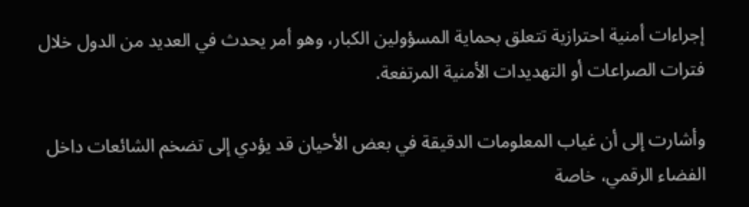إجراءات أمنية احترازية تتعلق بحماية المسؤولين الكبار، وهو أمر يحدث في العديد من الدول خلال فترات الصراعات أو التهديدات الأمنية المرتفعة.

وأشارت إلى أن غياب المعلومات الدقيقة في بعض الأحيان قد يؤدي إلى تضخم الشائعات داخل الفضاء الرقمي، خاصة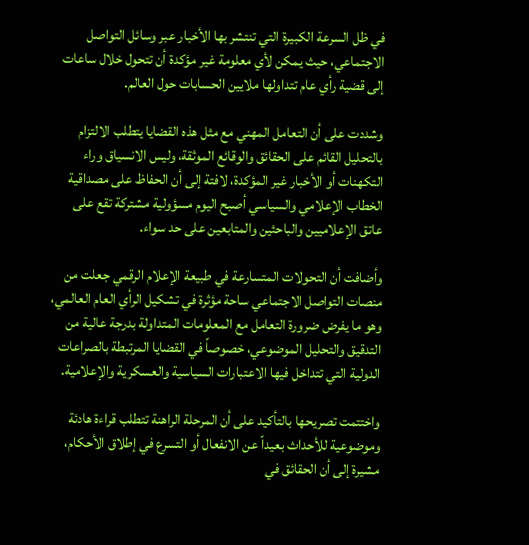في ظل السرعة الكبيرة التي تنتشر بها الأخبار عبر وسائل التواصل الاجتماعي، حيث يمكن لأي معلومة غير مؤكدة أن تتحول خلال ساعات إلى قضية رأي عام تتداولها ملايين الحسابات حول العالم.

وشددت على أن التعامل المهني مع مثل هذه القضايا يتطلب الالتزام بالتحليل القائم على الحقائق والوقائع الموثقة، وليس الانسياق وراء التكهنات أو الأخبار غير المؤكدة، لافتة إلى أن الحفاظ على مصداقية الخطاب الإعلامي والسياسي أصبح اليوم مسؤولية مشتركة تقع على عاتق الإعلاميين والباحثين والمتابعين على حد سواء.

وأضافت أن التحولات المتسارعة في طبيعة الإعلام الرقمي جعلت من منصات التواصل الاجتماعي ساحة مؤثرة في تشكيل الرأي العام العالمي، وهو ما يفرض ضرورة التعامل مع المعلومات المتداولة بدرجة عالية من التدقيق والتحليل الموضوعي، خصوصاً في القضايا المرتبطة بالصراعات الدولية التي تتداخل فيها الاعتبارات السياسية والعسكرية والإعلامية.

واختتمت تصريحها بالتأكيد على أن المرحلة الراهنة تتطلب قراءة هادئة وموضوعية للأحداث بعيداً عن الانفعال أو التسرع في إطلاق الأحكام، مشيرة إلى أن الحقائق في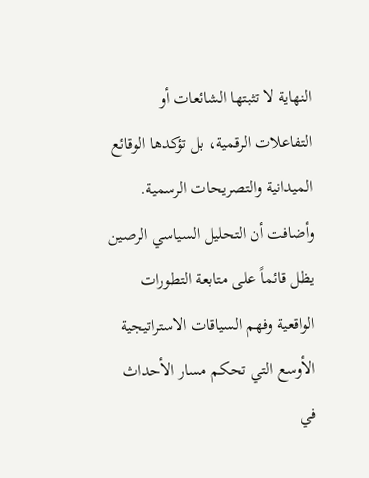النهاية لا تثبتها الشائعات أو التفاعلات الرقمية، بل تؤكدها الوقائع الميدانية والتصريحات الرسمية. وأضافت أن التحليل السياسي الرصين يظل قائماً على متابعة التطورات الواقعية وفهم السياقات الاستراتيجية الأوسع التي تحكم مسار الأحداث في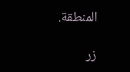المنطقة.

زر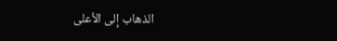الذهاب إلى الأعلى